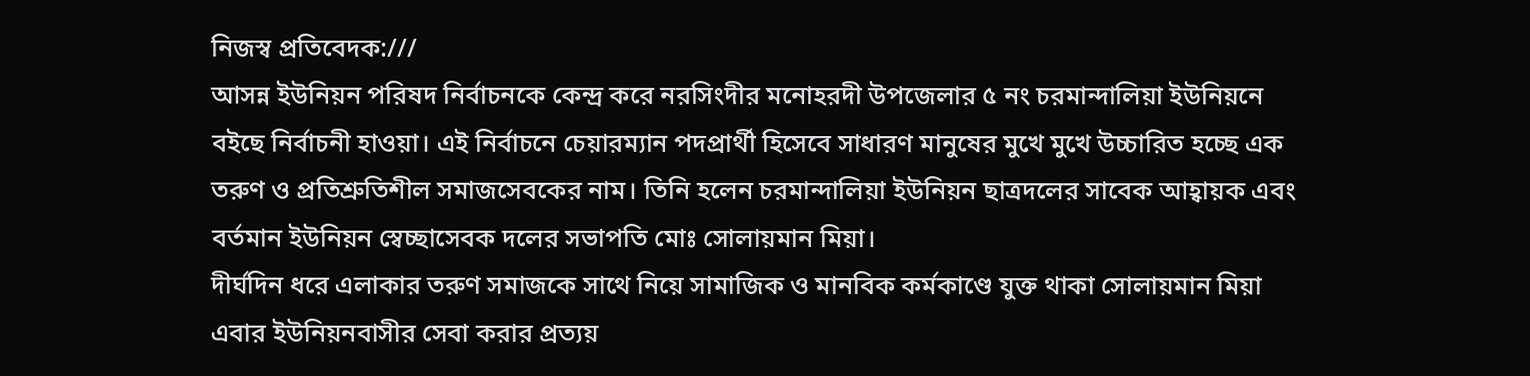নিজস্ব প্রতিবেদক:///
আসন্ন ইউনিয়ন পরিষদ নির্বাচনকে কেন্দ্র করে নরসিংদীর মনোহরদী উপজেলার ৫ নং চরমান্দালিয়া ইউনিয়নে বইছে নির্বাচনী হাওয়া। এই নির্বাচনে চেয়ারম্যান পদপ্রার্থী হিসেবে সাধারণ মানুষের মুখে মুখে উচ্চারিত হচ্ছে এক তরুণ ও প্রতিশ্রুতিশীল সমাজসেবকের নাম। তিনি হলেন চরমান্দালিয়া ইউনিয়ন ছাত্রদলের সাবেক আহ্বায়ক এবং বর্তমান ইউনিয়ন স্বেচ্ছাসেবক দলের সভাপতি মোঃ সোলায়মান মিয়া।
দীর্ঘদিন ধরে এলাকার তরুণ সমাজকে সাথে নিয়ে সামাজিক ও মানবিক কর্মকাণ্ডে যুক্ত থাকা সোলায়মান মিয়া এবার ইউনিয়নবাসীর সেবা করার প্রত্যয়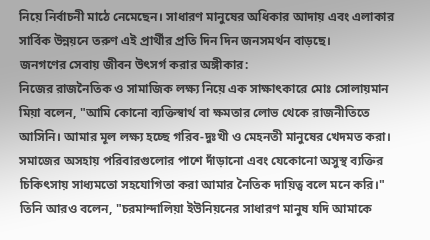নিয়ে নির্বাচনী মাঠে নেমেছেন। সাধারণ মানুষের অধিকার আদায় এবং এলাকার সার্বিক উন্নয়নে তরুণ এই প্রার্থীর প্রতি দিন দিন জনসমর্থন বাড়ছে।
জনগণের সেবায় জীবন উৎসর্গ করার অঙ্গীকার:
নিজের রাজনৈতিক ও সামাজিক লক্ষ্য নিয়ে এক সাক্ষাৎকারে মোঃ সোলায়মান মিয়া বলেন, "আমি কোনো ব্যক্তিস্বার্থ বা ক্ষমতার লোভ থেকে রাজনীতিতে আসিনি। আমার মূল লক্ষ্য হচ্ছে গরিব-দুঃখী ও মেহনতী মানুষের খেদমত করা। সমাজের অসহায় পরিবারগুলোর পাশে দাঁড়ানো এবং যেকোনো অসুস্থ ব্যক্তির চিকিৎসায় সাধ্যমতো সহযোগিতা করা আমার নৈতিক দায়িত্ব বলে মনে করি।"
তিনি আরও বলেন, "চরমান্দালিয়া ইউনিয়নের সাধারণ মানুষ যদি আমাকে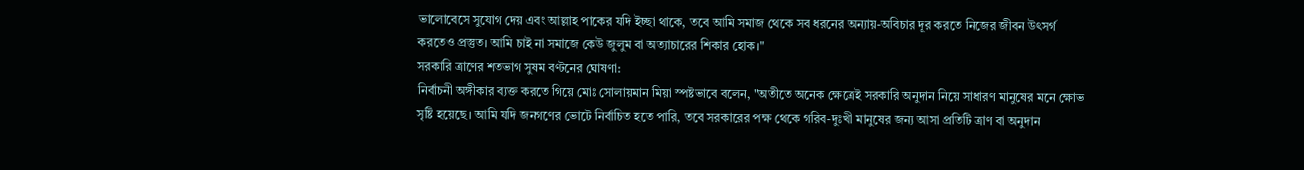ভালোবেসে সুযোগ দেয় এবং আল্লাহ পাকের যদি ইচ্ছা থাকে, তবে আমি সমাজ থেকে সব ধরনের অন্যায়-অবিচার দূর করতে নিজের জীবন উৎসর্গ করতেও প্রস্তুত। আমি চাই না সমাজে কেউ জুলুম বা অত্যাচারের শিকার হোক।"
সরকারি ত্রাণের শতভাগ সুষম বণ্টনের ঘোষণা:
নির্বাচনী অঙ্গীকার ব্যক্ত করতে গিয়ে মোঃ সোলায়মান মিয়া স্পষ্টভাবে বলেন, "অতীতে অনেক ক্ষেত্রেই সরকারি অনুদান নিয়ে সাধারণ মানুষের মনে ক্ষোভ সৃষ্টি হয়েছে। আমি যদি জনগণের ভোটে নির্বাচিত হতে পারি, তবে সরকারের পক্ষ থেকে গরিব-দুঃখী মানুষের জন্য আসা প্রতিটি ত্রাণ বা অনুদান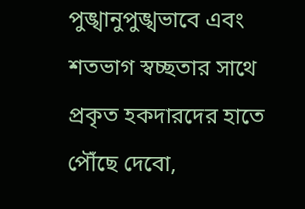পুঙ্খানুপুঙ্খভাবে এবং শতভাগ স্বচ্ছতার সাথে প্রকৃত হকদারদের হাতে পৌঁছে দেবো,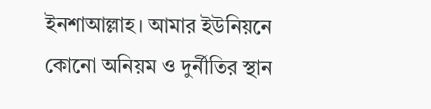ইনশাআল্লাহ। আমার ইউনিয়নে কোনো অনিয়ম ও দুর্নীতির স্থান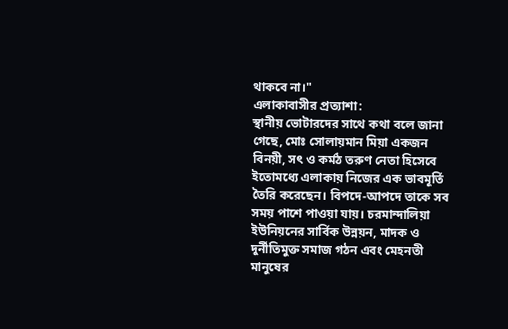থাকবে না।"
এলাকাবাসীর প্রত্যাশা:
স্থানীয় ভোটারদের সাথে কথা বলে জানা গেছে, মোঃ সোলায়মান মিয়া একজন বিনয়ী, সৎ ও কর্মঠ তরুণ নেতা হিসেবে ইতোমধ্যে এলাকায় নিজের এক ভাবমূর্তি তৈরি করেছেন। বিপদে-আপদে তাকে সব সময় পাশে পাওয়া যায়। চরমান্দালিয়া ইউনিয়নের সার্বিক উন্নয়ন, মাদক ও দুর্নীতিমুক্ত সমাজ গঠন এবং মেহনতী মানুষের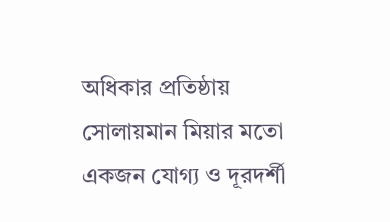অধিকার প্রতিষ্ঠায় সোলায়মান মিয়ার মতো একজন যোগ্য ও দূরদর্শী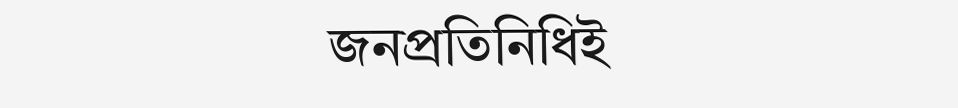জনপ্রতিনিধিই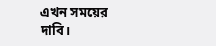এখন সময়ের দাবি।